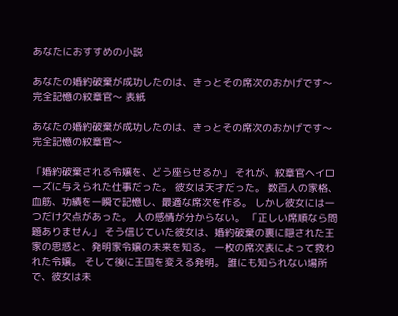あなたにおすすめの小説

あなたの婚約破棄が成功したのは、きっとその席次のおかげです〜完全記憶の紋章官〜 表紙

あなたの婚約破棄が成功したのは、きっとその席次のおかげです〜完全記憶の紋章官〜

「婚約破棄される令嬢を、どう座らせるか」 それが、紋章官ヘイローズに与えられた仕事だった。 彼女は天才だった。 数百人の家格、血筋、功績を一瞬で記憶し、最適な席次を作る。 しかし彼女には一つだけ欠点があった。 人の感情が分からない。 「正しい席順なら問題ありません」 そう信じていた彼女は、婚約破棄の裏に隠された王家の思惑と、発明家令嬢の未来を知る。 一枚の席次表によって救われた令嬢。 そして後に王国を変える発明。 誰にも知られない場所で、彼女は未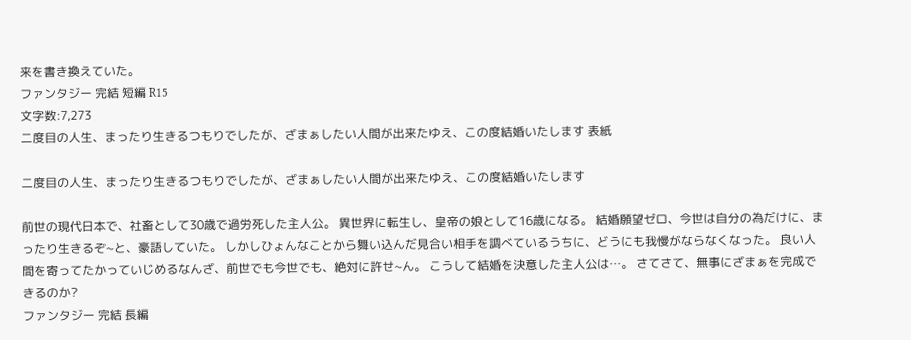来を書き換えていた。
ファンタジー 完結 短編 R15
文字数:7,273
二度目の人生、まったり生きるつもりでしたが、ざまぁしたい人間が出来たゆえ、この度結婚いたします 表紙

二度目の人生、まったり生きるつもりでしたが、ざまぁしたい人間が出来たゆえ、この度結婚いたします

前世の現代日本で、社畜として30歳で過労死した主人公。 異世界に転生し、皇帝の娘として16歳になる。 結婚願望ゼロ、今世は自分の為だけに、まったり生きるぞ~と、豪語していた。 しかしひょんなことから舞い込んだ見合い相手を調べているうちに、どうにも我慢がならなくなった。 良い人間を寄ってたかっていじめるなんざ、前世でも今世でも、絶対に許せ~ん。 こうして結婚を決意した主人公は…。 さてさて、無事にざまぁを完成できるのか?
ファンタジー 完結 長編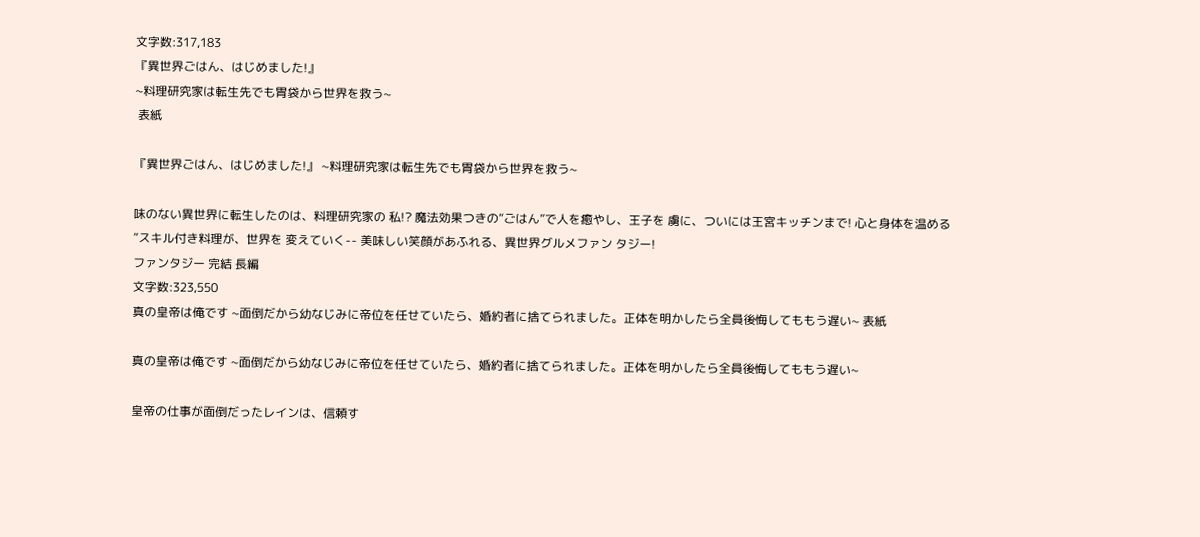文字数:317,183
『異世界ごはん、はじめました!』
~料理研究家は転生先でも胃袋から世界を救う~
 表紙

『異世界ごはん、はじめました!』 ~料理研究家は転生先でも胃袋から世界を救う~

味のない異世界に転生したのは、料理研究家の 私!? 魔法効果つきの“ごはん”で人を癒やし、王子を 虜に、ついには王宮キッチンまで! 心と身体を温める“スキル付き料理が、世界を 変えていく-- 美味しい笑顔があふれる、異世界グルメファン タジー!
ファンタジー 完結 長編
文字数:323,550
真の皇帝は俺です ~面倒だから幼なじみに帝位を任せていたら、婚約者に捨てられました。正体を明かしたら全員後悔してももう遅い~ 表紙

真の皇帝は俺です ~面倒だから幼なじみに帝位を任せていたら、婚約者に捨てられました。正体を明かしたら全員後悔してももう遅い~

皇帝の仕事が面倒だったレインは、信頼す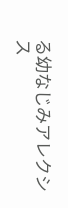る幼なじみアレクシス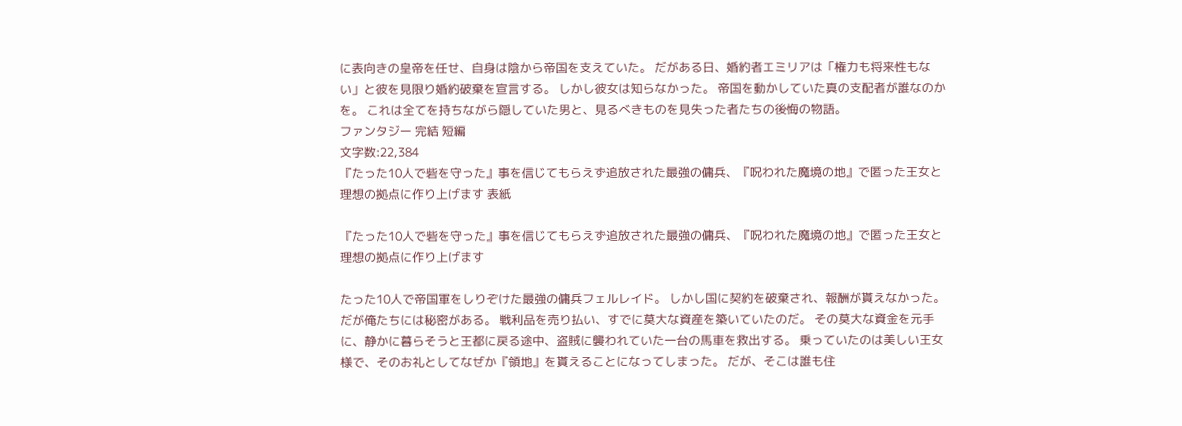に表向きの皇帝を任せ、自身は陰から帝国を支えていた。 だがある日、婚約者エミリアは「権力も将来性もない」と彼を見限り婚約破棄を宣言する。 しかし彼女は知らなかった。 帝国を動かしていた真の支配者が誰なのかを。 これは全てを持ちながら隠していた男と、見るべきものを見失った者たちの後悔の物語。
ファンタジー 完結 短編
文字数:22,384
『たった10人で砦を守った』事を信じてもらえず追放された最強の傭兵、『呪われた魔境の地』で匿った王女と理想の拠点に作り上げます 表紙

『たった10人で砦を守った』事を信じてもらえず追放された最強の傭兵、『呪われた魔境の地』で匿った王女と理想の拠点に作り上げます

たった10人で帝国軍をしりぞけた最強の傭兵フェルレイド。 しかし国に契約を破棄され、報酬が貰えなかった。 だが俺たちには秘密がある。 戦利品を売り払い、すでに莫大な資産を築いていたのだ。 その莫大な資金を元手に、静かに暮らそうと王都に戻る途中、盗賊に襲われていた一台の馬車を救出する。 乗っていたのは美しい王女様で、そのお礼としてなぜか『領地』を貰えることになってしまった。 だが、そこは誰も住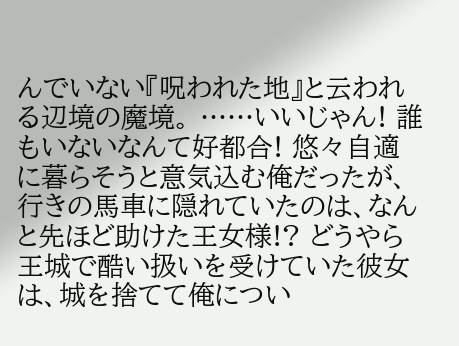んでいない『呪われた地』と云われる辺境の魔境。 ……いいじゃん! 誰もいないなんて好都合! 悠々自適に暮らそうと意気込む俺だったが、行きの馬車に隠れていたのは、なんと先ほど助けた王女様!? どうやら王城で酷い扱いを受けていた彼女は、城を捨てて俺につい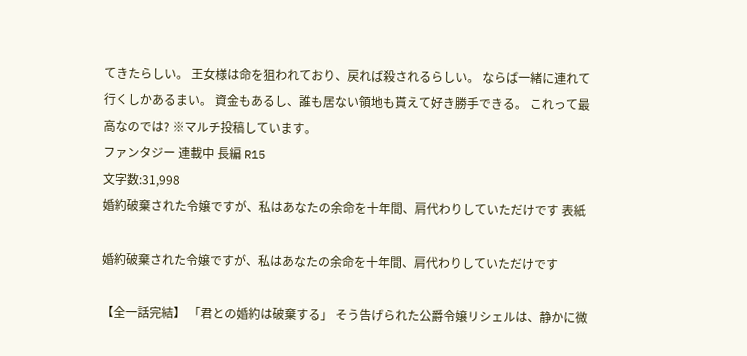てきたらしい。 王女様は命を狙われており、戻れば殺されるらしい。 ならば一緒に連れて行くしかあるまい。 資金もあるし、誰も居ない領地も貰えて好き勝手できる。 これって最高なのでは? ※マルチ投稿しています。
ファンタジー 連載中 長編 R15
文字数:31,998
婚約破棄された令嬢ですが、私はあなたの余命を十年間、肩代わりしていただけです 表紙

婚約破棄された令嬢ですが、私はあなたの余命を十年間、肩代わりしていただけです

【全一話完結】 「君との婚約は破棄する」 そう告げられた公爵令嬢リシェルは、静かに微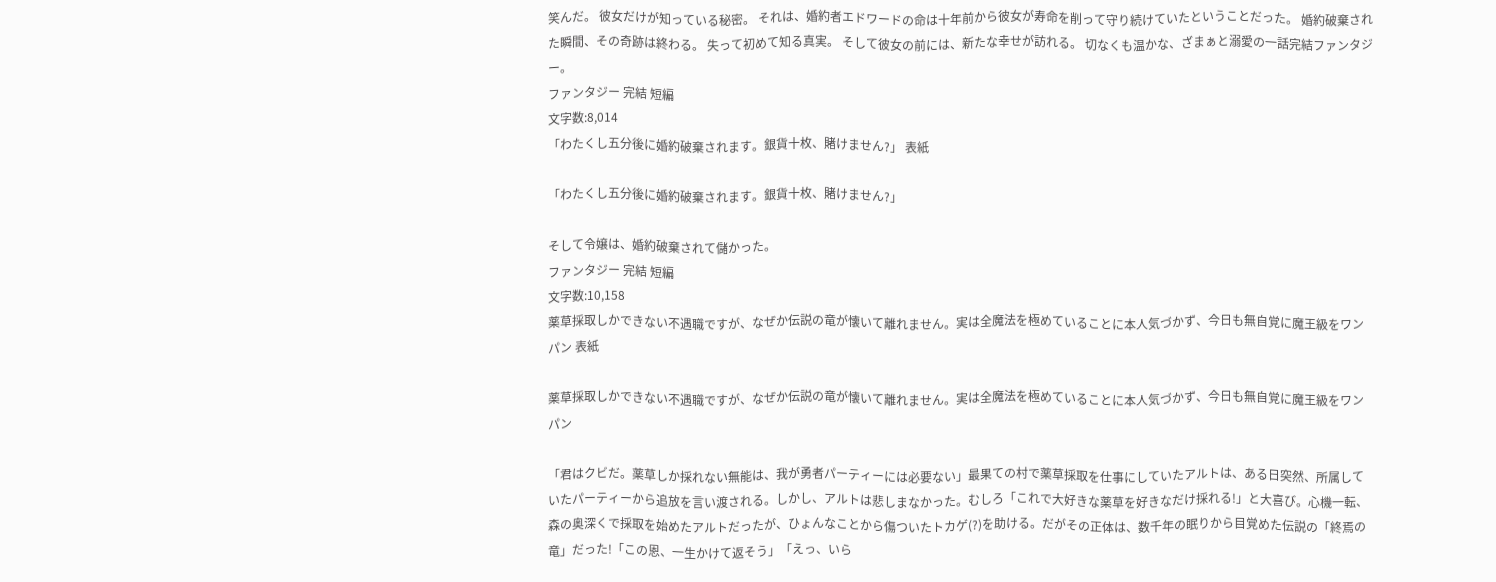笑んだ。 彼女だけが知っている秘密。 それは、婚約者エドワードの命は十年前から彼女が寿命を削って守り続けていたということだった。 婚約破棄された瞬間、その奇跡は終わる。 失って初めて知る真実。 そして彼女の前には、新たな幸せが訪れる。 切なくも温かな、ざまぁと溺愛の一話完結ファンタジー。
ファンタジー 完結 短編
文字数:8,014
「わたくし五分後に婚約破棄されます。銀貨十枚、賭けません?」 表紙

「わたくし五分後に婚約破棄されます。銀貨十枚、賭けません?」

そして令嬢は、婚約破棄されて儲かった。
ファンタジー 完結 短編
文字数:10,158
薬草採取しかできない不遇職ですが、なぜか伝説の竜が懐いて離れません。実は全魔法を極めていることに本人気づかず、今日も無自覚に魔王級をワンパン 表紙

薬草採取しかできない不遇職ですが、なぜか伝説の竜が懐いて離れません。実は全魔法を極めていることに本人気づかず、今日も無自覚に魔王級をワンパン

「君はクビだ。薬草しか採れない無能は、我が勇者パーティーには必要ない」最果ての村で薬草採取を仕事にしていたアルトは、ある日突然、所属していたパーティーから追放を言い渡される。しかし、アルトは悲しまなかった。むしろ「これで大好きな薬草を好きなだけ採れる!」と大喜び。心機一転、森の奥深くで採取を始めたアルトだったが、ひょんなことから傷ついたトカゲ(?)を助ける。だがその正体は、数千年の眠りから目覚めた伝説の「終焉の竜」だった!「この恩、一生かけて返そう」「えっ、いら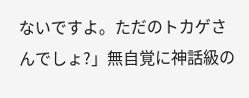ないですよ。ただのトカゲさんでしょ?」無自覚に神話級の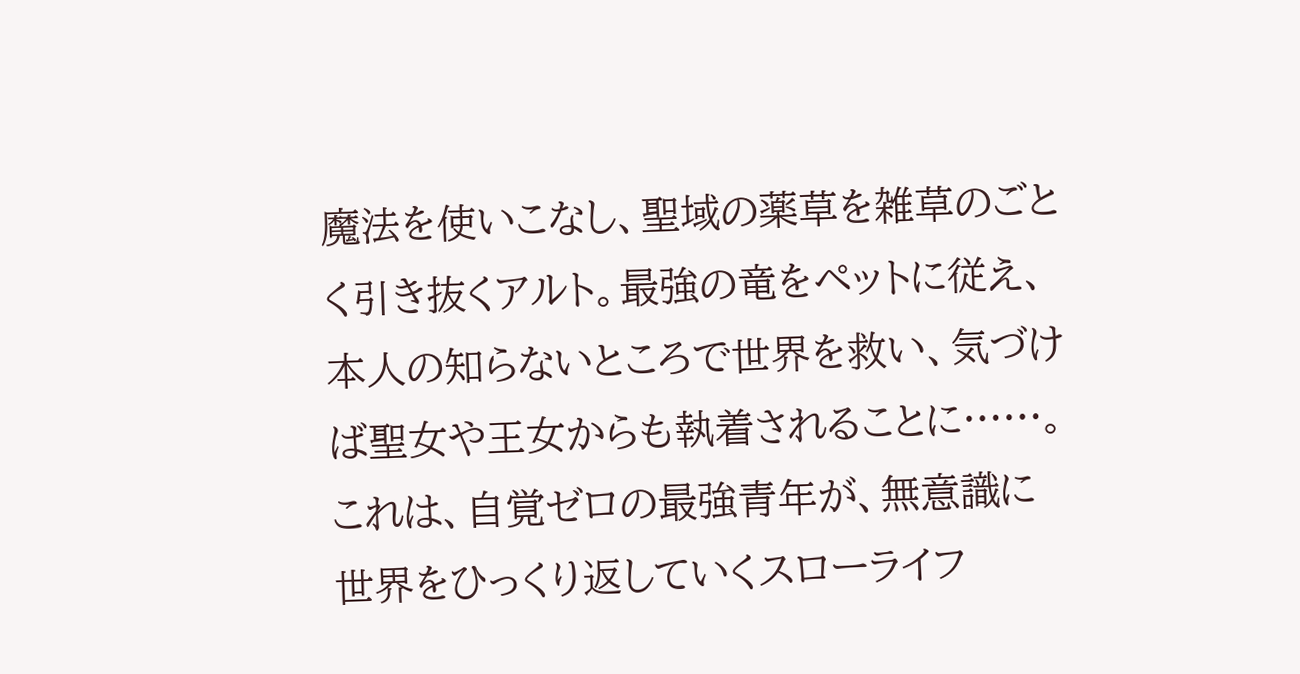魔法を使いこなし、聖域の薬草を雑草のごとく引き抜くアルト。最強の竜をペットに従え、本人の知らないところで世界を救い、気づけば聖女や王女からも執着されることに……。これは、自覚ゼロの最強青年が、無意識に世界をひっくり返していくスローライフ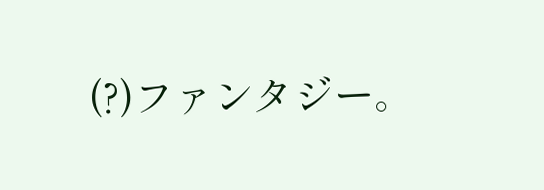(?)ファンタジー。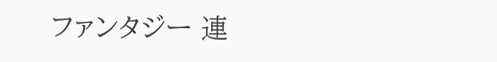ファンタジー 連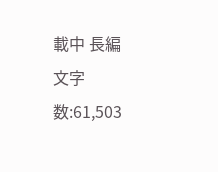載中 長編
文字数:61,503